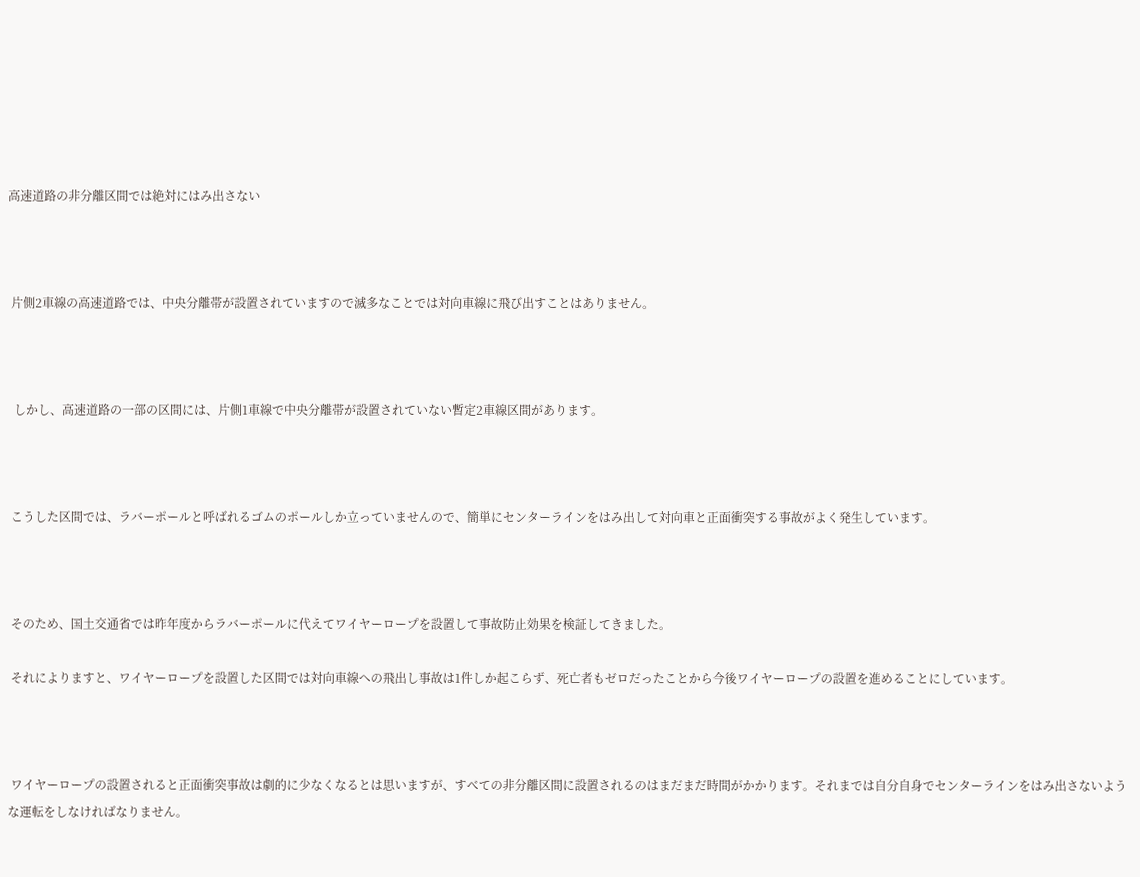高速道路の非分離区間では絶対にはみ出さない



 片側2車線の高速道路では、中央分離帯が設置されていますので滅多なことでは対向車線に飛び出すことはありません。



  しかし、高速道路の一部の区間には、片側1車線で中央分離帯が設置されていない暫定2車線区間があります。



 こうした区間では、ラバーポールと呼ばれるゴムのポールしか立っていませんので、簡単にセンターラインをはみ出して対向車と正面衝突する事故がよく発生しています。



 そのため、国土交通省では昨年度からラバーポールに代えてワイヤーロープを設置して事故防止効果を検証してきました。

 それによりますと、ワイヤーロープを設置した区間では対向車線への飛出し事故は1件しか起こらず、死亡者もゼロだったことから今後ワイヤーロープの設置を進めることにしています。



 ワイヤーロープの設置されると正面衝突事故は劇的に少なくなるとは思いますが、すべての非分離区間に設置されるのはまだまだ時間がかかります。それまでは自分自身でセンターラインをはみ出さないような運転をしなければなりません。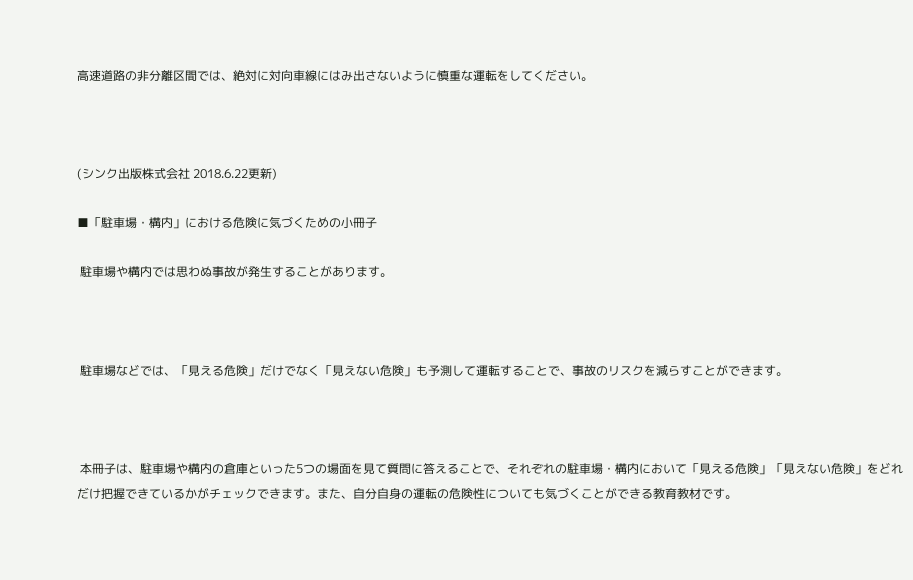高速道路の非分離区間では、絶対に対向車線にはみ出さないように慎重な運転をしてください。



(シンク出版株式会社 2018.6.22更新)

■「駐車場・構内」における危険に気づくための小冊子

 駐車場や構内では思わぬ事故が発生することがあります。



 駐車場などでは、「見える危険」だけでなく「見えない危険」も予測して運転することで、事故のリスクを減らすことができます。



 本冊子は、駐車場や構内の倉庫といった5つの場面を見て質問に答えることで、それぞれの駐車場・構内において「見える危険」「見えない危険」をどれだけ把握できているかがチェックできます。また、自分自身の運転の危険性についても気づくことができる教育教材です。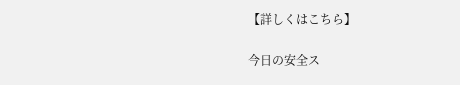【詳しくはこちら】

今日の安全ス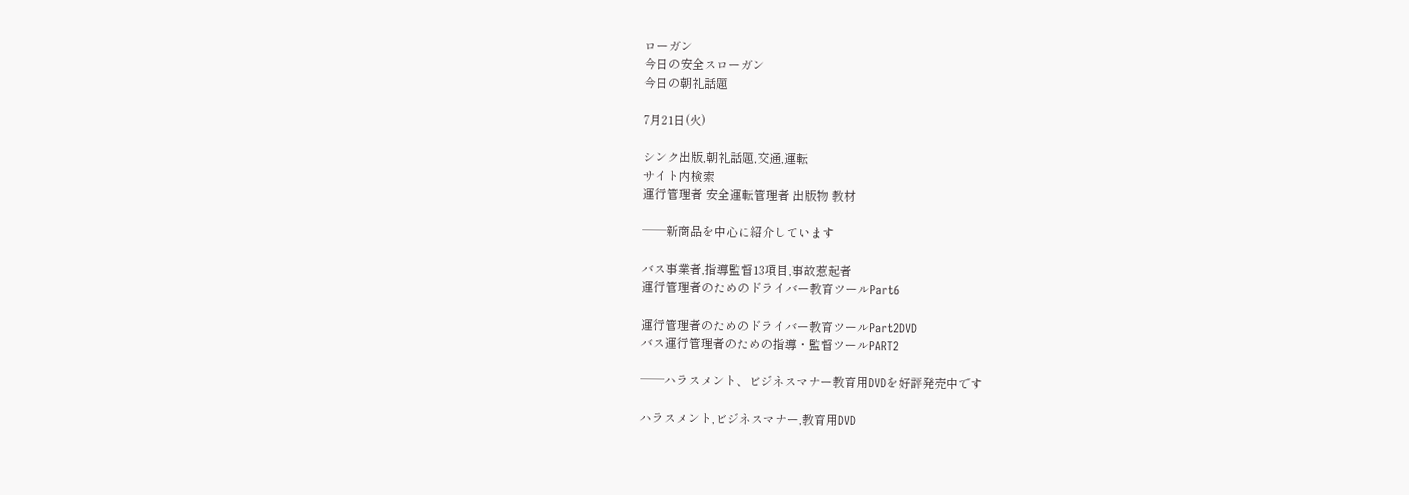ローガン
今日の安全スローガン
今日の朝礼話題

7月21日(火)

シンク出版,朝礼話題,交通,運転
サイト内検索
運行管理者 安全運転管理者 出版物 教材

──新商品を中心に紹介しています

バス事業者,指導監督13項目,事故惹起者
運行管理者のためのドライバー教育ツールPart6

運行管理者のためのドライバー教育ツールPart2DVD
バス運行管理者のための指導・監督ツールPART2

──ハラスメント、ビジネスマナー教育用DVDを好評発売中です

ハラスメント,ビジネスマナー,教育用DVD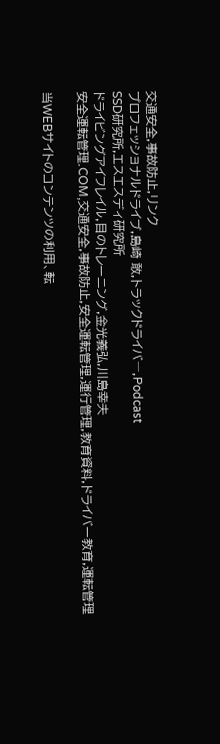交通安全,事故防止,リンク
プロフェッショナルドライブ,島崎 敢,トラックドライバ―,Podcast
SSD研究所,エスエスディ研究所
ドライビングアイフレイル,目のトレーニング,金光義弘,川島幸夫
安全運転管理.COM,交通安全,事故防止,安全運転管理,運行管理,教育資料,ドライバー教育,運転管理

当WEBサイトのコンテンツの利用、転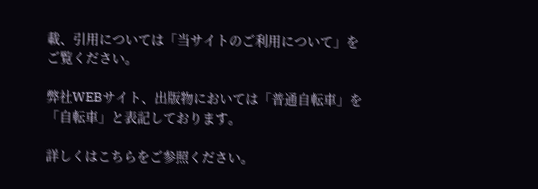載、引用については「当サイトのご利用について」をご覧ください。

弊社WEBサイト、出版物においては「普通自転車」を「自転車」と表記しております。

詳しくはこちらをご参照ください。